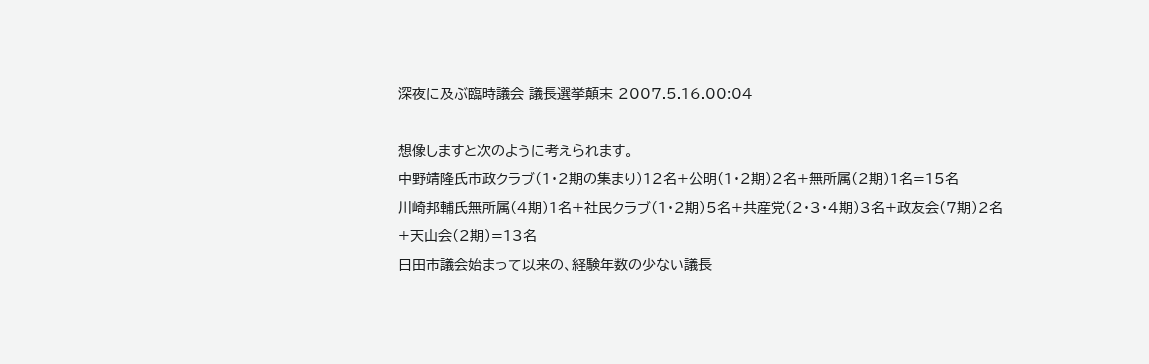深夜に及ぶ臨時議会 議長選挙顛末 2007.5.16.00:04

想像しますと次のように考えられます。
中野靖隆氏市政クラブ(1・2期の集まり)12名+公明(1・2期)2名+無所属(2期)1名=15名
川崎邦輔氏無所属(4期)1名+社民クラブ(1・2期)5名+共産党(2・3・4期)3名+政友会(7期)2名+天山会(2期)=13名
日田市議会始まって以来の、経験年数の少ない議長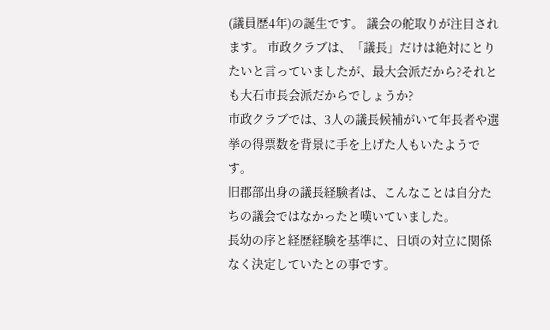(議員歴4年)の誕生です。 議会の舵取りが注目されます。 市政クラブは、「議長」だけは絶対にとりたいと言っていましたが、最大会派だから?それとも大石市長会派だからでしょうか?
市政クラブでは、3人の議長候補がいて年長者や選挙の得票数を背景に手を上げた人もいたようです。
旧郡部出身の議長経験者は、こんなことは自分たちの議会ではなかったと嘆いていました。
長幼の序と経歴経験を基準に、日頃の対立に関係なく決定していたとの事です。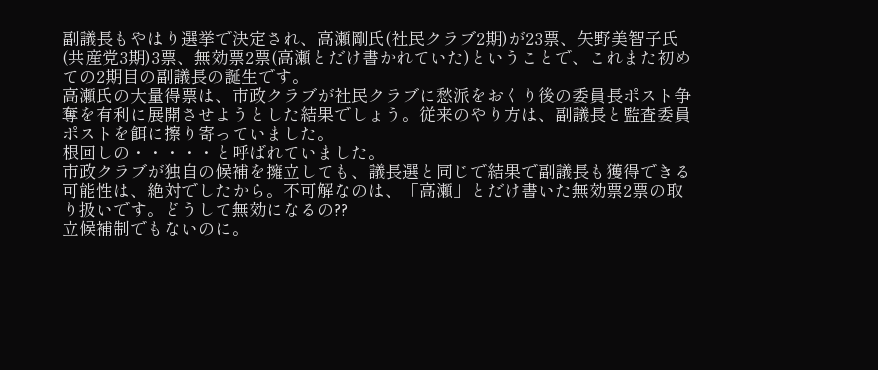副議長もやはり選挙で決定され、高瀬剛氏(社民クラブ2期)が23票、矢野美智子氏(共産党3期)3票、無効票2票(高瀬とだけ書かれていた)ということで、これまた初めての2期目の副議長の誕生です。
高瀬氏の大量得票は、市政クラブが社民クラブに愁派をおくり後の委員長ポスト争奪を有利に展開させようとした結果でしょう。従来のやり方は、副議長と監査委員ポストを餌に擦り寄っていました。
根回しの・・・・・と呼ばれていました。
市政クラブが独自の候補を擁立しても、議長選と同じで結果で副議長も獲得できる可能性は、絶対でしたから。不可解なのは、「高瀬」とだけ書いた無効票2票の取り扱いです。どうして無効になるの??
立候補制でもないのに。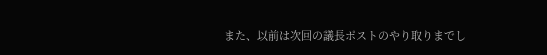また、以前は次回の議長ポストのやり取りまでし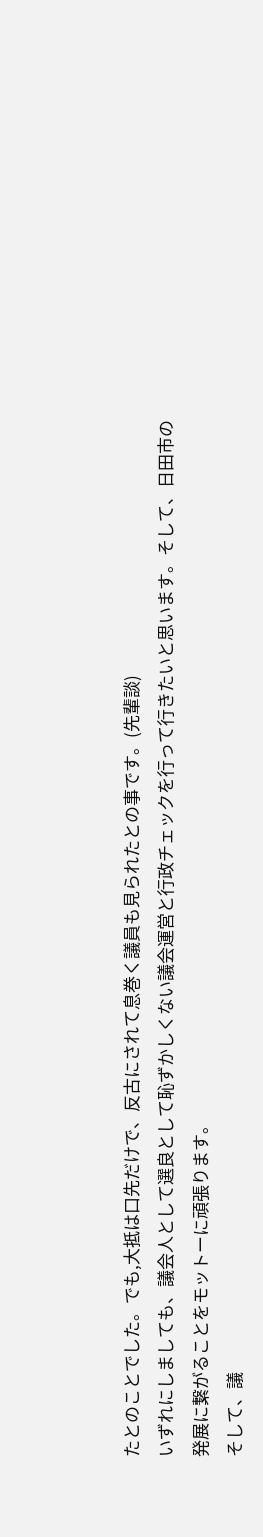たとのことでした。でも,大抵は口先だけで、反古にされて息巻く議員も見られたとの事です。(先輩談)
いずれにしましても、議会人として選良として恥ずかしくない議会運営と行政チェックを行って行きたいと思います。そして、日田市の発展に繋がることをモットーに頑張ります。
そして、議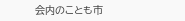会内のことも市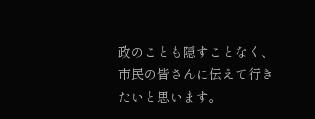政のことも隠すことなく、市民の皆さんに伝えて行きたいと思います。